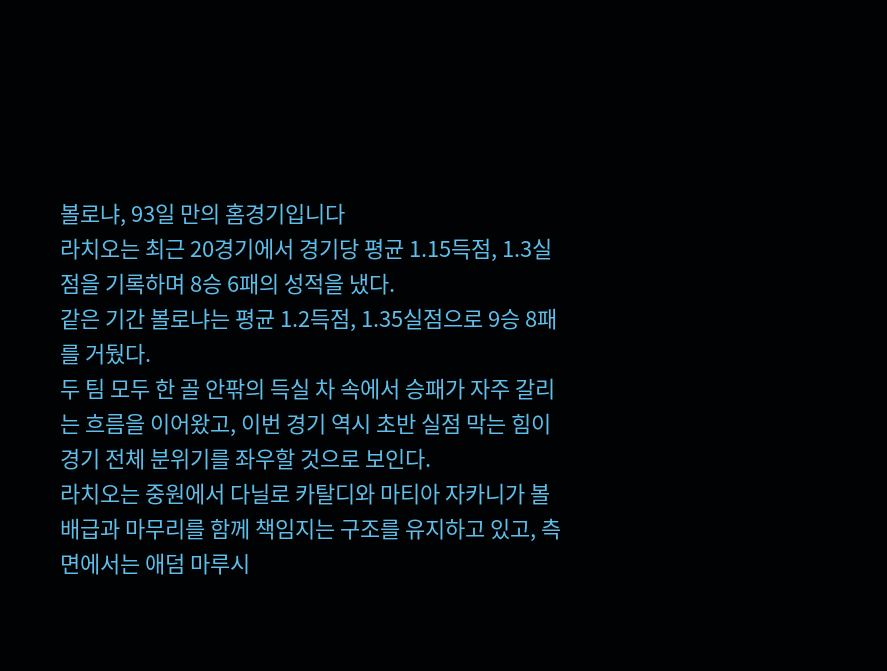볼로냐, 93일 만의 홈경기입니다
라치오는 최근 20경기에서 경기당 평균 1.15득점, 1.3실점을 기록하며 8승 6패의 성적을 냈다.
같은 기간 볼로냐는 평균 1.2득점, 1.35실점으로 9승 8패를 거뒀다.
두 팀 모두 한 골 안팎의 득실 차 속에서 승패가 자주 갈리는 흐름을 이어왔고, 이번 경기 역시 초반 실점 막는 힘이 경기 전체 분위기를 좌우할 것으로 보인다.
라치오는 중원에서 다닐로 카탈디와 마티아 자카니가 볼 배급과 마무리를 함께 책임지는 구조를 유지하고 있고, 측면에서는 애덤 마루시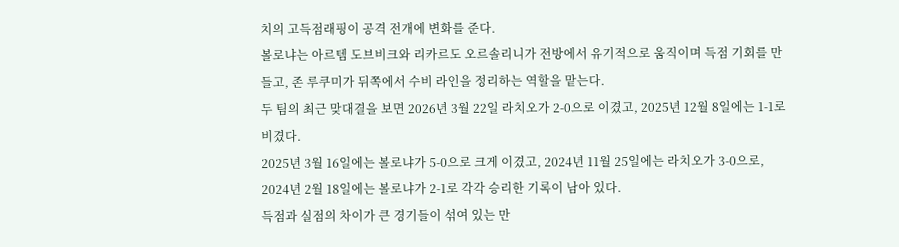치의 고득점래핑이 공격 전개에 변화를 준다.
볼로냐는 아르템 도브비크와 리카르도 오르솔리니가 전방에서 유기적으로 움직이며 득점 기회를 만들고, 존 루쿠미가 뒤쪽에서 수비 라인을 정리하는 역할을 맡는다.
두 팀의 최근 맞대결을 보면 2026년 3월 22일 라치오가 2-0으로 이겼고, 2025년 12월 8일에는 1-1로 비겼다.
2025년 3월 16일에는 볼로냐가 5-0으로 크게 이겼고, 2024년 11월 25일에는 라치오가 3-0으로, 2024년 2월 18일에는 볼로냐가 2-1로 각각 승리한 기록이 남아 있다.
득점과 실점의 차이가 큰 경기들이 섞여 있는 만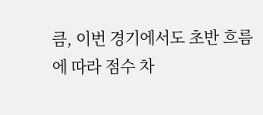큼, 이번 경기에서도 초반 흐름에 따라 점수 차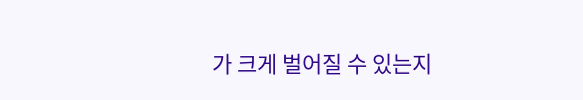가 크게 벌어질 수 있는지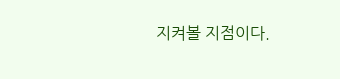지켜볼 지점이다.